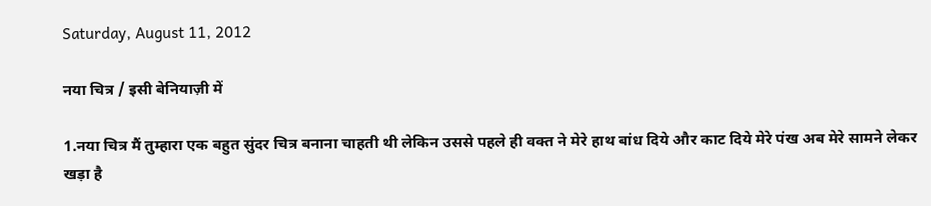Saturday, August 11, 2012

नया चित्र / इसी बेनियाज़ी में

1.नया चित्र मैं तुम्हारा एक बहुत सुंदर चित्र बनाना चाहती थी लेकिन उससे पहले ही वक्त ने मेरे हाथ बांध दिये और काट दिये मेरे पंख अब मेरे सामने लेकर खड़ा है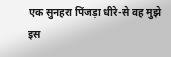एक सुनहरा पिंजड़ा धीरे-से वह मुझे इस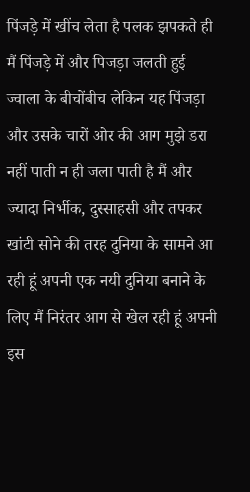पिंजड़े में खींच लेता है पलक झपकते ही मैं पिंजड़े में और पिजड़ा जलती हुई ज्वाला के बीचोंबीच लेकिन यह पिंजड़ा और उसके चारों ओर की आग मुझे डरा नहीं पाती न ही जला पाती है मैं और ज्यादा निर्भीक, दुस्साहसी और तपकर खांटी सोने की तरह दुनिया के सामने आ रही हूं अपनी एक नयी दुनिया बनाने के लिए मैं निरंतर आग से खेल रही हूं अपनी इस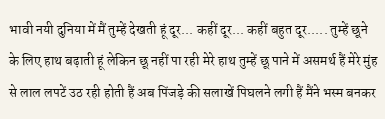भावी नयी दुनिया में मैं तुम्हें देखती हूं दूर... कहीं दूर... कहीं बहुत दूर..... तुम्हें छूने के लिए हाथ बढ़ाती हूं लेकिन छू नहीं पा रही मेरे हाथ तुम्हें छू पाने में असमर्थ हैं मेरे मुंह से लाल लपटें उठ रही होती हैं अब पिंजड़े की सलाखें पिघलने लगी हैं मैंने भस्म बनकर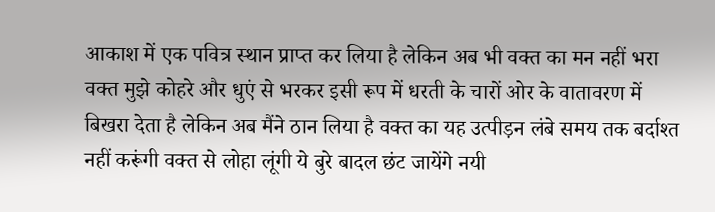आकाश में एक पवित्र स्थान प्राप्त कर लिया है लेकिन अब भी वक्त का मन नहीं भरा वक्त मुझे कोहरे और धुएं से भरकर इसी रूप में धरती के चारों ओर के वातावरण में बिखरा देता है लेकिन अब मैंने ठान लिया है वक्त का यह उत्पीड़न लंबे समय तक बर्दाश्त नहीं करूंगी वक्त से लोहा लूंगी ये बुरे बादल छंट जायेंगे नयी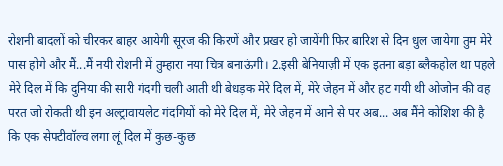रोशनी बादलों को चीरकर बाहर आयेगी सूरज की किरणें और प्रखर हो जायेंगी फिर बारिश से दिन धुल जायेगा तुम मेरे पास होगे और मैं...मैं नयी रोशनी में तुम्हारा नया चित्र बनाऊंगी। 2.इसी बेनियाज़ी में एक इतना बड़ा ब्लैकहोल था पहले मेरे दिल में कि दुनिया की सारी गंदगी चली आती थी बेधड़क मेरे दिल में, मेरे जेहन में और हट गयी थी ओजोन की वह परत जो रोकती थी इन अल्ट्रावायलेट गंदगियों को मेरे दिल में, मेरे जेहन में आने से पर अब... अब मैंने कोशिश की है कि एक सेफ्टीवॉल्व लगा लूं दिल में कुछ-कुछ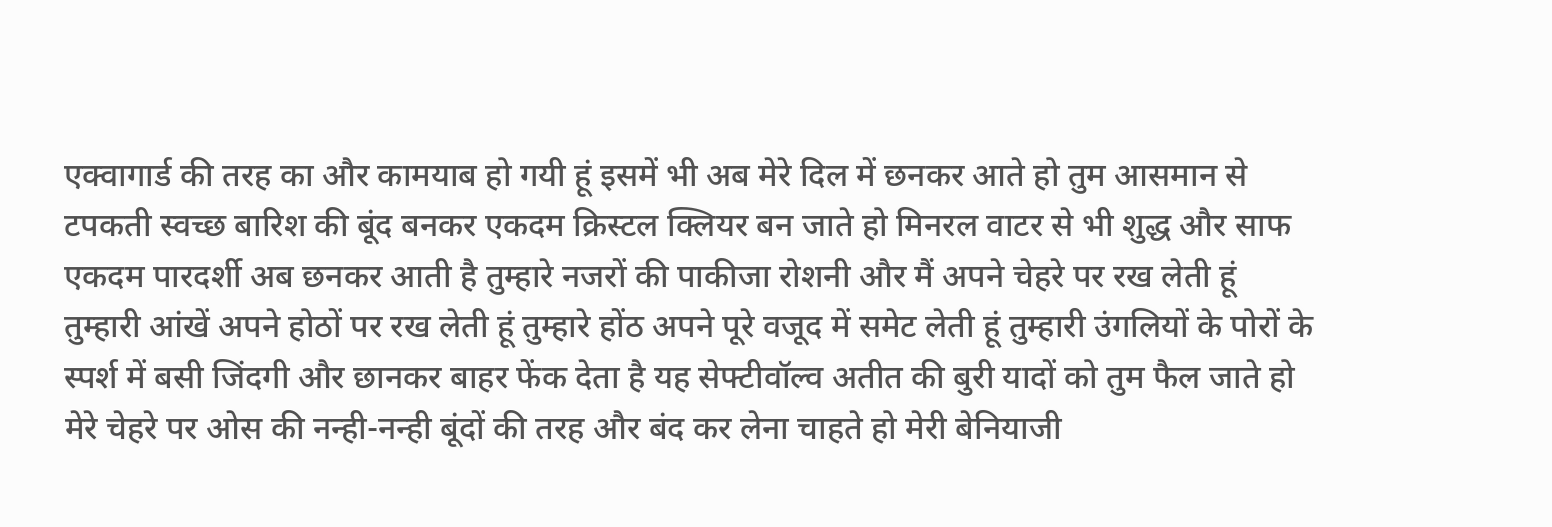एक्वागार्ड की तरह का और कामयाब हो गयी हूं इसमें भी अब मेरे दिल में छनकर आते हो तुम आसमान से टपकती स्वच्छ बारिश की बूंद बनकर एकदम क्रिस्टल क्लियर बन जाते हो मिनरल वाटर से भी शुद्ध और साफ एकदम पारदर्शी अब छनकर आती है तुम्हारे नजरों की पाकीजा रोशनी और मैं अपने चेहरे पर रख लेती हूं तुम्हारी आंखें अपने होठों पर रख लेती हूं तुम्हारे होंठ अपने पूरे वजूद में समेट लेती हूं तुम्हारी उंगलियों के पोरों के स्पर्श में बसी जिंदगी और छानकर बाहर फेंक देता है यह सेफ्टीवॉल्व अतीत की बुरी यादों को तुम फैल जाते हो मेरे चेहरे पर ओस की नन्ही-नन्ही बूंदों की तरह और बंद कर लेना चाहते हो मेरी बेनियाजी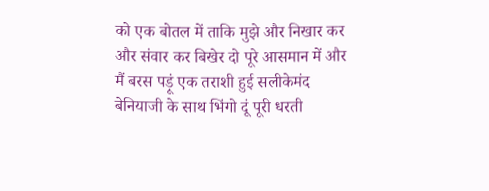को एक बोतल में ताकि मुझे और निखार कर और संवार कर बिखेर दो पूरे आसमान में और मैं बरस पड़ूं एक तराशी हुई सलीकेमंद बेनियाजी के साथ भिंगो दूं पूरी धरती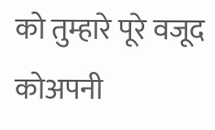को तुम्हारे पूरे वजूद कोअपनी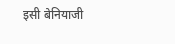इसी बेनियाजी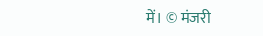में। © मंजरी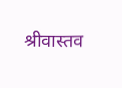श्रीवास्तव